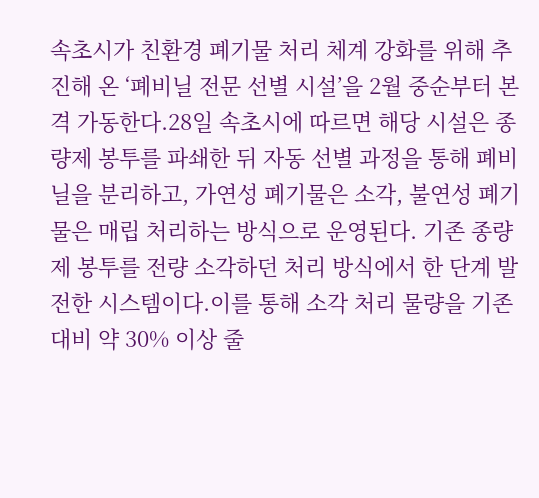속초시가 친환경 폐기물 처리 체계 강화를 위해 추진해 온 ‘폐비닐 전문 선별 시설’을 2월 중순부터 본격 가동한다.28일 속초시에 따르면 해당 시설은 종량제 봉투를 파쇄한 뒤 자동 선별 과정을 통해 폐비닐을 분리하고, 가연성 폐기물은 소각, 불연성 폐기물은 매립 처리하는 방식으로 운영된다. 기존 종량제 봉투를 전량 소각하던 처리 방식에서 한 단계 발전한 시스템이다.이를 통해 소각 처리 물량을 기존 대비 약 30% 이상 줄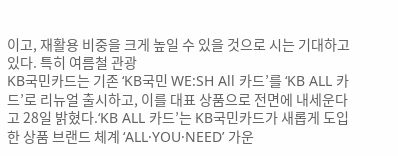이고, 재활용 비중을 크게 높일 수 있을 것으로 시는 기대하고 있다. 특히 여름철 관광
KB국민카드는 기존 ‘KB국민 WE:SH All 카드’를 ‘KB ALL 카드’로 리뉴얼 출시하고, 이를 대표 상품으로 전면에 내세운다고 28일 밝혔다.‘KB ALL 카드’는 KB국민카드가 새롭게 도입한 상품 브랜드 체계 ‘ALL·YOU·NEED’ 가운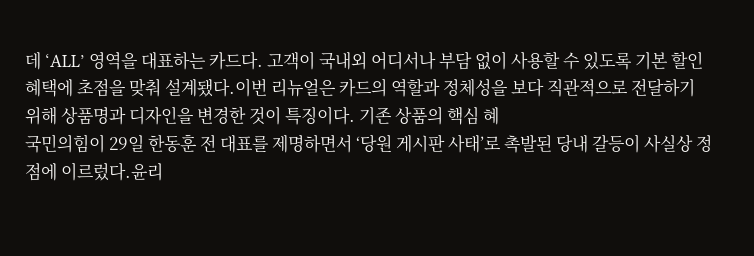데 ‘ALL’ 영역을 대표하는 카드다. 고객이 국내외 어디서나 부담 없이 사용할 수 있도록 기본 할인 혜택에 초점을 맞춰 설계됐다.이번 리뉴얼은 카드의 역할과 정체성을 보다 직관적으로 전달하기 위해 상품명과 디자인을 변경한 것이 특징이다. 기존 상품의 핵심 혜
국민의힘이 29일 한동훈 전 대표를 제명하면서 ‘당원 게시판 사태’로 촉발된 당내 갈등이 사실상 정점에 이르렀다.윤리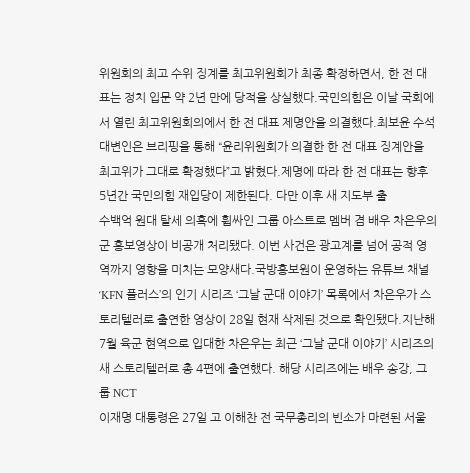위원회의 최고 수위 징계를 최고위원회가 최종 확정하면서, 한 전 대표는 정치 입문 약 2년 만에 당적을 상실했다.국민의힘은 이날 국회에서 열린 최고위원회의에서 한 전 대표 제명안을 의결했다.최보윤 수석대변인은 브리핑을 통해 “윤리위원회가 의결한 한 전 대표 징계안을 최고위가 그대로 확정했다”고 밝혔다.제명에 따라 한 전 대표는 향후 5년간 국민의힘 재입당이 제한된다. 다만 이후 새 지도부 출
수백억 원대 탈세 의혹에 휩싸인 그룹 아스트로 멤버 겸 배우 차은우의 군 홍보영상이 비공개 처리됐다. 이번 사건은 광고계를 넘어 공적 영역까지 영향을 미치는 모양새다.국방홍보원이 운영하는 유튜브 채널 ‘KFN 플러스’의 인기 시리즈 ‘그날 군대 이야기’ 목록에서 차은우가 스토리텔러로 출연한 영상이 28일 현재 삭제된 것으로 확인됐다.지난해 7월 육군 현역으로 입대한 차은우는 최근 ‘그날 군대 이야기’ 시리즈의 새 스토리텔러로 총 4편에 출연했다. 해당 시리즈에는 배우 송강, 그룹 NCT
이재명 대통령은 27일 고 이해찬 전 국무총리의 빈소가 마련된 서울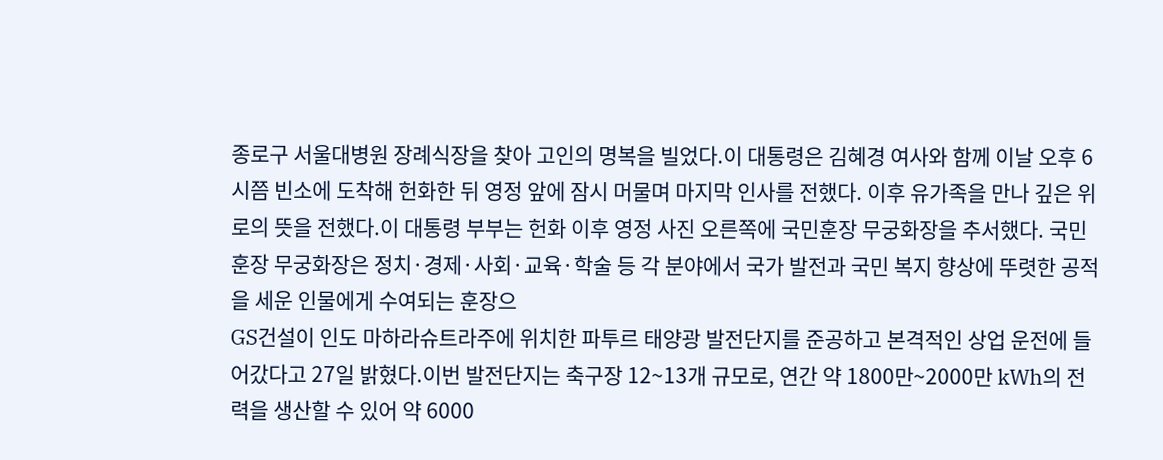종로구 서울대병원 장례식장을 찾아 고인의 명복을 빌었다.이 대통령은 김혜경 여사와 함께 이날 오후 6시쯤 빈소에 도착해 헌화한 뒤 영정 앞에 잠시 머물며 마지막 인사를 전했다. 이후 유가족을 만나 깊은 위로의 뜻을 전했다.이 대통령 부부는 헌화 이후 영정 사진 오른쪽에 국민훈장 무궁화장을 추서했다. 국민훈장 무궁화장은 정치·경제·사회·교육·학술 등 각 분야에서 국가 발전과 국민 복지 향상에 뚜렷한 공적을 세운 인물에게 수여되는 훈장으
GS건설이 인도 마하라슈트라주에 위치한 파투르 태양광 발전단지를 준공하고 본격적인 상업 운전에 들어갔다고 27일 밝혔다.이번 발전단지는 축구장 12~13개 규모로, 연간 약 1800만~2000만 kWh의 전력을 생산할 수 있어 약 6000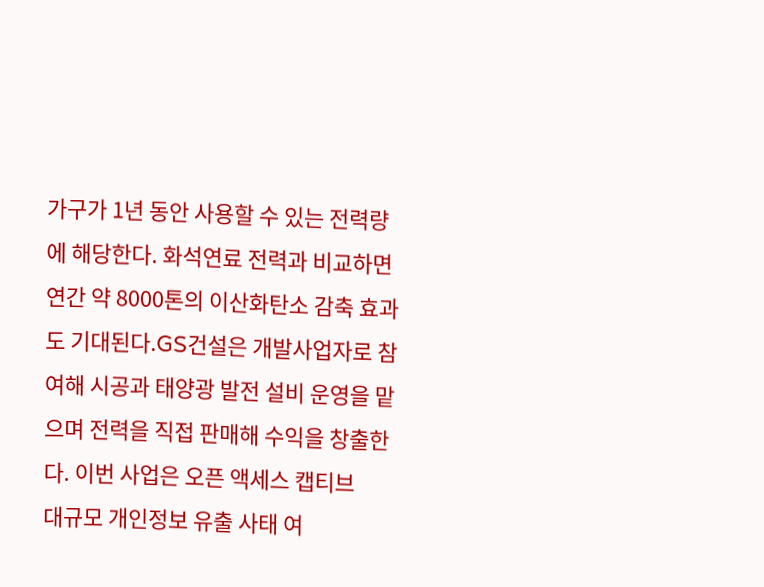가구가 1년 동안 사용할 수 있는 전력량에 해당한다. 화석연료 전력과 비교하면 연간 약 8000톤의 이산화탄소 감축 효과도 기대된다.GS건설은 개발사업자로 참여해 시공과 태양광 발전 설비 운영을 맡으며 전력을 직접 판매해 수익을 창출한다. 이번 사업은 오픈 액세스 캡티브
대규모 개인정보 유출 사태 여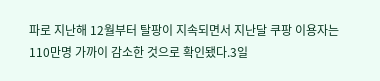파로 지난해 12월부터 탈팡이 지속되면서 지난달 쿠팡 이용자는 110만명 가까이 감소한 것으로 확인됐다.3일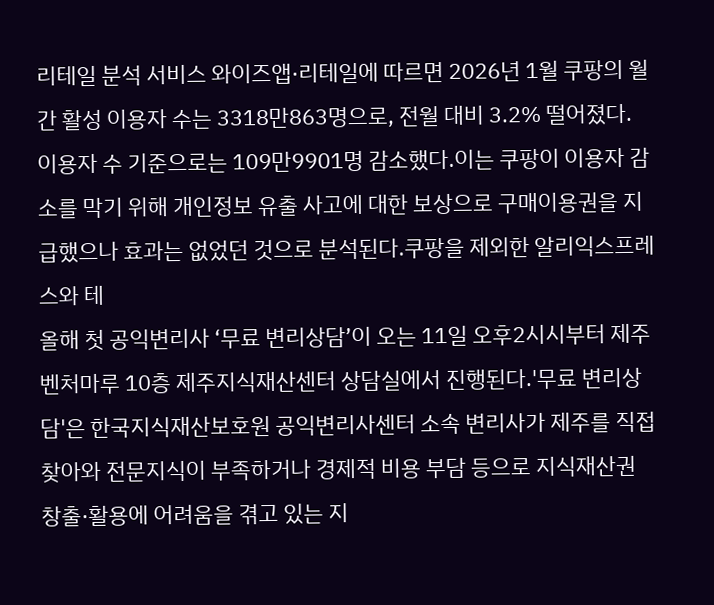리테일 분석 서비스 와이즈앱·리테일에 따르면 2026년 1월 쿠팡의 월간 활성 이용자 수는 3318만863명으로, 전월 대비 3.2% 떨어졌다. 이용자 수 기준으로는 109만9901명 감소했다.이는 쿠팡이 이용자 감소를 막기 위해 개인정보 유출 사고에 대한 보상으로 구매이용권을 지급했으나 효과는 없었던 것으로 분석된다.쿠팡을 제외한 알리익스프레스와 테
올해 첫 공익변리사 ‘무료 변리상담’이 오는 11일 오후2시시부터 제주벤처마루 10층 제주지식재산센터 상담실에서 진행된다.'무료 변리상담'은 한국지식재산보호원 공익변리사센터 소속 변리사가 제주를 직접 찾아와 전문지식이 부족하거나 경제적 비용 부담 등으로 지식재산권 창출·활용에 어려움을 겪고 있는 지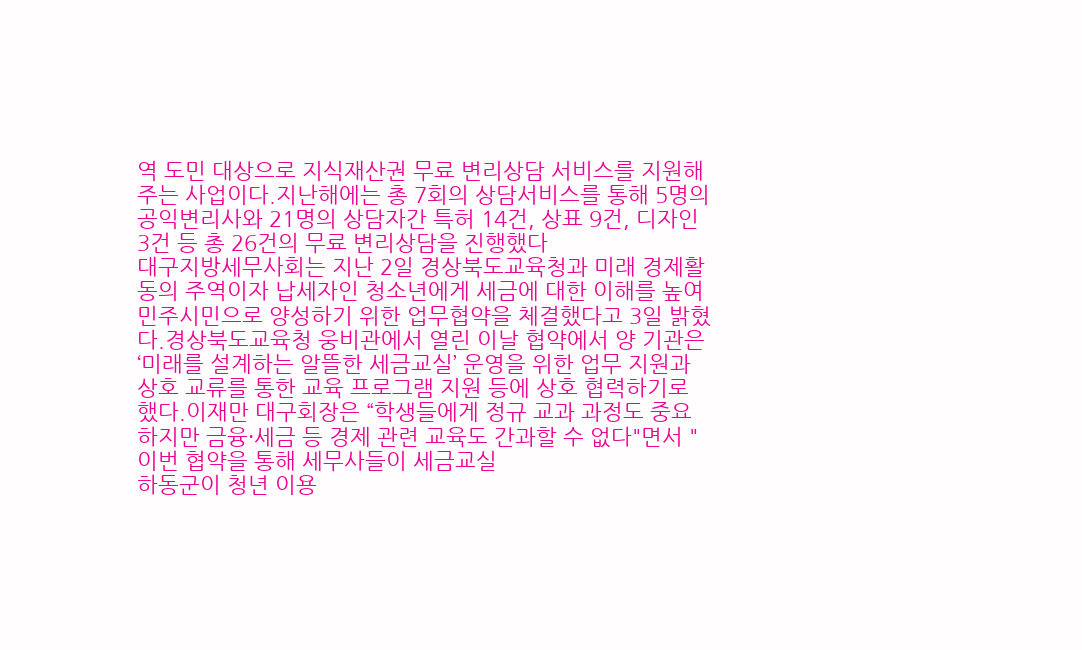역 도민 대상으로 지식재산권 무료 변리상담 서비스를 지원해주는 사업이다.지난해에는 총 7회의 상담서비스를 통해 5명의 공익변리사와 21명의 상담자간 특허 14건, 상표 9건, 디자인 3건 등 총 26건의 무료 변리상담을 진행했다
대구지방세무사회는 지난 2일 경상북도교육청과 미래 경제활동의 주역이자 납세자인 청소년에게 세금에 대한 이해를 높여 민주시민으로 양성하기 위한 업무협약을 체결했다고 3일 밝혔다.경상북도교육청 웅비관에서 열린 이날 협약에서 양 기관은 ‘미래를 설계하는 알뜰한 세금교실’ 운영을 위한 업무 지원과 상호 교류를 통한 교육 프로그램 지원 등에 상호 협력하기로 했다.이재만 대구회장은 “학생들에게 정규 교과 과정도 중요하지만 금융·세금 등 경제 관련 교육도 간과할 수 없다"면서 "이번 협약을 통해 세무사들이 세금교실
하동군이 청년 이용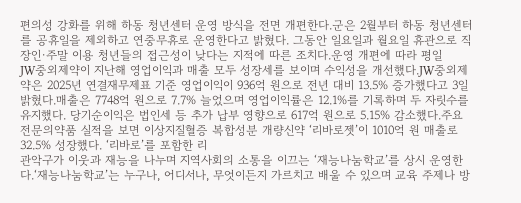편의성 강화를 위해 하동 청년센터 운영 방식을 전면 개편한다.군은 2월부터 하동 청년센터를 공휴일을 제외하고 연중무휴로 운영한다고 밝혔다. 그동안 일요일과 월요일 휴관으로 직장인·주말 이용 청년들의 접근성이 낮다는 지적에 따른 조치다.운영 개편에 따라 평일
JW중외제약이 지난해 영업이익과 매출 모두 성장세를 보이며 수익성을 개선했다.JW중외제약은 2025년 연결재무제표 기준 영업이익이 936억 원으로 전년 대비 13.5% 증가했다고 3일 밝혔다.매출은 7748억 원으로 7.7% 늘었으며 영업이익률은 12.1%를 기록하며 두 자릿수를 유지했다. 당기순이익은 법인세 등 추가 납부 영향으로 617억 원으로 5.15% 감소했다.주요 전문의약품 실적을 보면 이상지질혈증 복합성분 개량신약 ‘리바로젯’이 1010억 원 매출로 32.5% 성장했다. ‘리바로’를 포함한 리
관악구가 이웃과 재능을 나누며 지역사회의 소통을 이끄는 ‘재능나눔학교’를 상시 운영한다.‘재능나눔학교’는 누구나, 어디서나, 무엇이든지 가르치고 배울 수 있으며 교육 주제나 방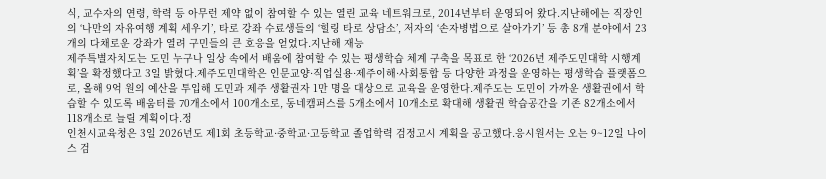식, 교수자의 연령, 학력 등 아무런 제약 없이 참여할 수 있는 열린 교육 네트워크로, 2014년부터 운영되어 왔다.지난해에는 직장인의 ‘나만의 자유여행 계획 세우기’, 타로 강좌 수료생들의 ‘힐링 타로 상담소’, 저자의 ‘손자병법으로 살아가기’ 등 총 8개 분야에서 23개의 다채로운 강좌가 열려 구민들의 큰 호응을 얻었다.지난해 재능
제주특별자치도는 도민 누구나 일상 속에서 배움에 참여할 수 있는 평생학습 체계 구축을 목표로 한 ‘2026년 제주도민대학 시행계획’을 확정했다고 3일 밝혔다.제주도민대학은 인문교양·직업실용·제주이해·사회통합 등 다양한 과정을 운영하는 평생학습 플랫폼으로, 올해 9억 원의 예산을 투입해 도민과 제주 생활권자 1만 명을 대상으로 교육을 운영한다.제주도는 도민이 가까운 생활권에서 학습할 수 있도록 배움터를 70개소에서 100개소로, 동네캠퍼스를 5개소에서 10개소로 확대해 생활권 학습공간을 기존 82개소에서 118개소로 늘릴 계획이다.정
인천시교육청은 3일 2026년도 제1회 초등학교·중학교·고등학교 졸업학력 검정고시 계획을 공고했다.응시원서는 오는 9~12일 나이스 검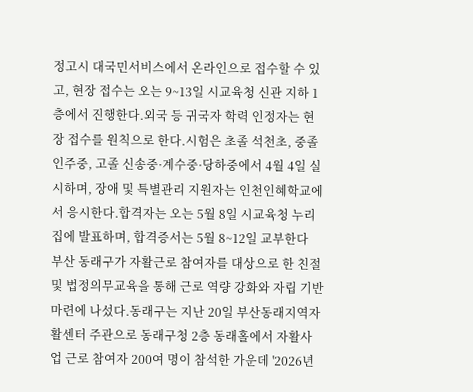정고시 대국민서비스에서 온라인으로 접수할 수 있고, 현장 접수는 오는 9~13일 시교육청 신관 지하 1층에서 진행한다.외국 등 귀국자 학력 인정자는 현장 접수를 원칙으로 한다.시험은 초졸 석천초, 중졸 인주중, 고졸 신송중·계수중·당하중에서 4월 4일 실시하며, 장애 및 특별관리 지원자는 인천인혜학교에서 응시한다.합격자는 오는 5월 8일 시교육청 누리집에 발표하며, 합격증서는 5월 8~12일 교부한다
부산 동래구가 자활근로 참여자를 대상으로 한 친절 및 법정의무교육을 통해 근로 역량 강화와 자립 기반 마련에 나섰다.동래구는 지난 20일 부산동래지역자활센터 주관으로 동래구청 2층 동래홀에서 자활사업 근로 참여자 200여 명이 참석한 가운데 '2026년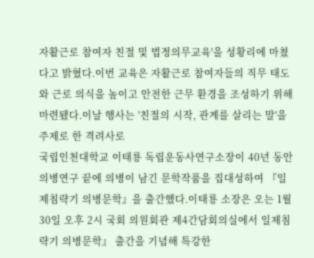자활근로 참여자 친절 및 법정의무교육'을 성황리에 마쳤다고 밝혔다.이번 교육은 자활근로 참여자들의 직무 태도와 근로 의식을 높이고 안전한 근무 환경을 조성하기 위해 마련됐다.이날 행사는 '친절의 시작, 관계를 살리는 말'을 주제로 한 격려사로
국립인천대학교 이태룡 독립운동사연구소장이 40년 동안 의병연구 끝에 의병이 남긴 문학작품을 집대성하여 『일제침략기 의병문학』을 출간했다.이태룡 소장은 오는 1월 30일 오후 2시 국회 의원회관 제4간담회의실에서 일제침략기 의병문학』 출간을 기념해 특강한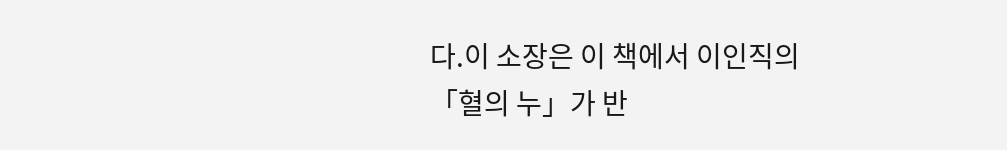다.이 소장은 이 책에서 이인직의 「혈의 누」가 반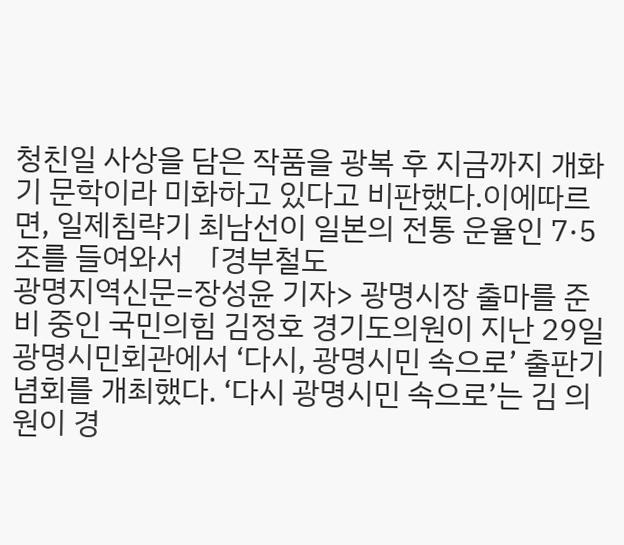청친일 사상을 담은 작품을 광복 후 지금까지 개화기 문학이라 미화하고 있다고 비판했다.이에따르면, 일제침략기 최남선이 일본의 전통 운율인 7·5조를 들여와서 「경부철도
광명지역신문=장성윤 기자> 광명시장 출마를 준비 중인 국민의힘 김정호 경기도의원이 지난 29일 광명시민회관에서 ‘다시, 광명시민 속으로’ 출판기념회를 개최했다. ‘다시 광명시민 속으로’는 김 의원이 경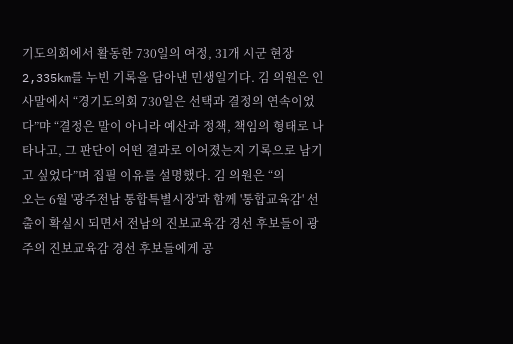기도의회에서 활동한 730일의 여정, 31개 시군 현장 2,335km를 누빈 기록을 담아낸 민생일기다. 김 의원은 인사말에서 “경기도의회 730일은 선택과 결정의 연속이었다”먀 “결정은 말이 아니라 예산과 정책, 책임의 형태로 나타나고, 그 판단이 어떤 결과로 이어졌는지 기록으로 남기고 싶었다”며 집필 이유를 설명했다. 김 의원은 “의
오는 6월 '광주전남 통합특별시장'과 함께 '통합교육감' 선출이 확실시 되면서 전남의 진보교육감 경선 후보들이 광주의 진보교육감 경선 후보들에게 공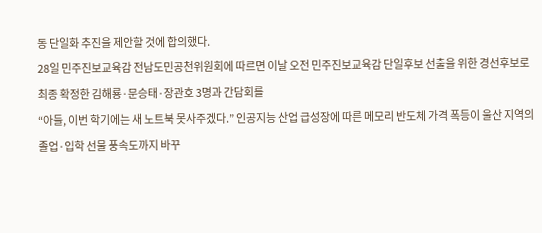동 단일화 추진을 제안할 것에 합의했다.
28일 민주진보교육감 전남도민공천위원회에 따르면 이날 오전 민주진보교육감 단일후보 선출을 위한 경선후보로 최종 확정한 김해룡·문승태·장관호 3명과 간담회를
“아들, 이번 학기에는 새 노트북 못사주겠다.” 인공지능 산업 급성장에 따른 메모리 반도체 가격 폭등이 울산 지역의 졸업·입학 선물 풍속도까지 바꾸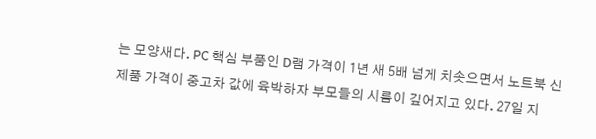는 모양새다. PC 핵심 부품인 D램 가격이 1년 새 5배 넘게 치솟으면서 노트북 신제품 가격이 중고차 값에 육박하자 부모들의 시름이 깊어지고 있다. 27일 지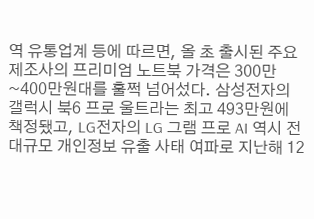역 유통업계 등에 따르면, 올 초 출시된 주요 제조사의 프리미엄 노트북 가격은 300만~400만원대를 훌쩍 넘어섰다. 삼성전자의 갤럭시 북6 프로 울트라는 최고 493만원에 책정됐고, LG전자의 LG 그램 프로 AI 역시 전
대규모 개인정보 유출 사태 여파로 지난해 12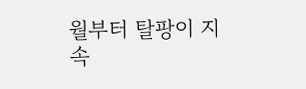월부터 탈팡이 지속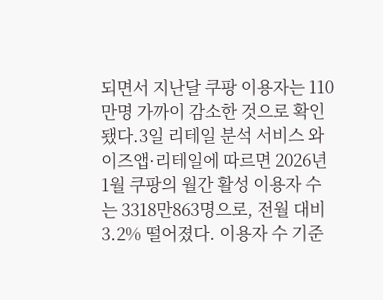되면서 지난달 쿠팡 이용자는 110만명 가까이 감소한 것으로 확인됐다.3일 리테일 분석 서비스 와이즈앱·리테일에 따르면 2026년 1월 쿠팡의 월간 활성 이용자 수는 3318만863명으로, 전월 대비 3.2% 떨어졌다. 이용자 수 기준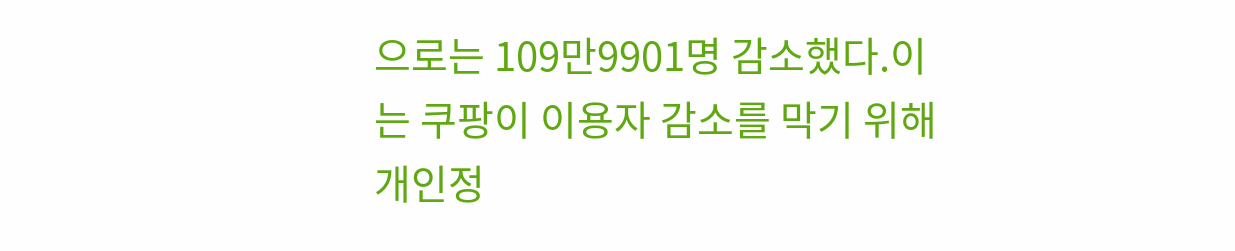으로는 109만9901명 감소했다.이는 쿠팡이 이용자 감소를 막기 위해 개인정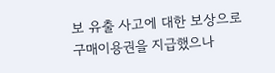보 유출 사고에 대한 보상으로 구매이용권을 지급했으나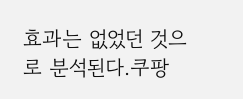효과는 없었던 것으로 분석된다.쿠팡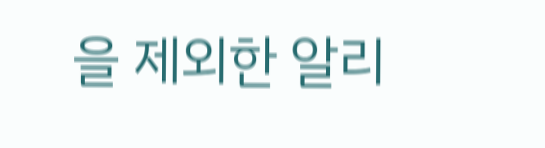을 제외한 알리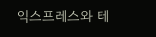익스프레스와 테